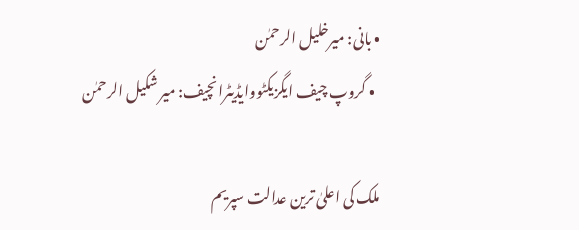• بانی: میرخلیل الرحمٰن
  • گروپ چیف ایگزیکٹووایڈیٹرانچیف: میر شکیل الرحمٰن

ملک کی اعلیٰ ترین عدالت سپریم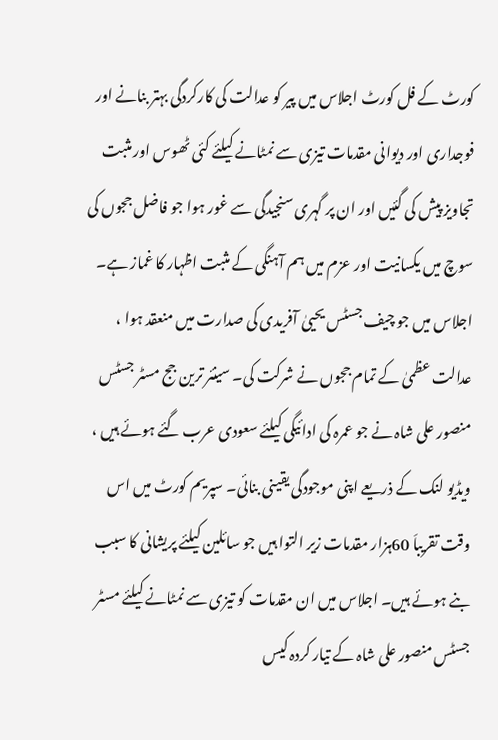کورٹ کے فل کورٹ اجلاس میں پیر کو عدالت کی کارکردگی بہتر بنانے اور فوجداری اور دیوانی مقدمات تیزی سے نمٹانے کیلئے کئی ٹھوس اور مثبت تجاویز پیش کی گئیں اور ان پر گہری سنجیدگی سے غور ہوا جو فاضل ججوں کی سوچ میں یکسانیت اور عزم میں ہم آہنگی کے مثبت اظہار کا غماز ہے۔ اجلاس میں جو چیف جسٹس یحییٰ آفریدی کی صدارت میں منعقد ہوا ، عدالت عظمیٰ کے تمام ججوں نے شرکت کی۔ سینئر ترین جج مسٹر جسٹس منصور علی شاہ نے جو عمرہ کی ادائیگی کیلئے سعودی عرب گئے ہوئے ہیں ، ویڈیو لنک کے ذریعے اپنی موجودگی یقینی بنائی۔ سپریم کورٹ میں اس وقت تقریباَ 60ہزار مقدمات زیر التوا ہیں جو سائلین کیلئے پریشانی کا سبب بنے ہوئے ہیں۔ اجلاس میں ان مقدمات کو تیزی سے نمٹانے کیلئے مسٹر جسٹس منصور علی شاہ کے تیار کردہ کیس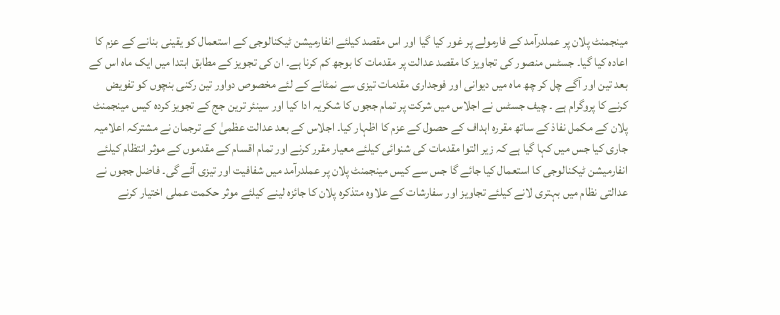مینجمنٹ پلان پر عملدرآمد کے فارمولے پر غور کیا گیا اور اس مقصد کیلئے انفارمیشن ٹیکنالوجی کے استعمال کو یقینی بنانے کے عزم کا اعادہ کیا گیا۔ جسٹس منصور کی تجاویز کا مقصد عدالت پر مقدمات کا بوجھ کم کرنا ہے۔ ان کی تجویز کے مطابق ابتدا میں ایک ماہ اس کے بعد تین اور آگے چل کر چھ ماہ میں دیوانی اور فوجداری مقدمات تیزی سے نمٹانے کے لئے مخصوص دواور تین رکنی بنچوں کو تفویض کرنے کا پروگرام ہے ۔ چیف جسٹس نے اجلاس میں شرکت پر تمام ججوں کا شکریہ ادا کیا اور سینئر ترین جج کے تجویز کردہ کیس مینجمنٹ پلان کے مکمل نفاذ کے ساتھ مقررہ اہداف کے حصول کے عزم کا اظہار کیا۔ اجلاس کے بعد عدالت عظمیٰ کے ترجمان نے مشترکہ اعلامیہ جاری کیا جس میں کہا گیا ہے کہ زیر التوا مقدمات کی شنوائی کیلئے معیار مقرر کرنے اور تمام اقسام کے مقدموں کے موثر انتظام کیلئے انفارمیشن ٹیکنالوجی کا استعمال کیا جائے گا جس سے کیس مینجمنٹ پلان پر عملدرآمد میں شفافیت اور تیزی آئے گی۔ فاضل ججوں نے عدالتی نظام میں بہتری لانے کیلئے تجاویز اور سفارشات کے علاوہ متذکرہ پلان کا جائزہ لینے کیلئے موثر حکمت عملی اختیار کرنے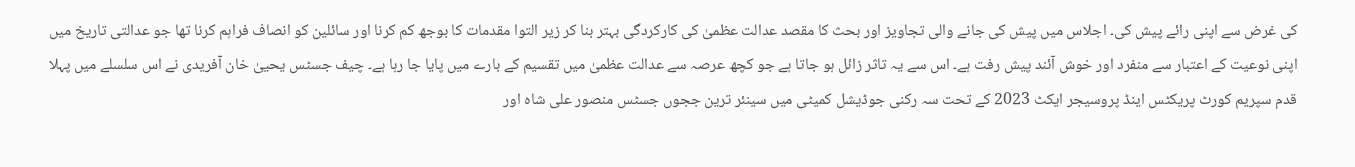کی غرض سے اپنی رائے پیش کی۔ اجلاس میں پیش کی جانے والی تجاویز اور بحث کا مقصد عدالت عظمیٰ کی کارکردگی بہتر بنا کر زیر التوا مقدمات کا بوجھ کم کرنا اور سائلین کو انصاف فراہم کرنا تھا جو عدالتی تاریخ میں اپنی نوعیت کے اعتبار سے منفرد اور خوش آئند پیش رفت ہے۔ اس سے یہ تاثر زائل ہو جاتا ہے جو کچھ عرصہ سے عدالت عظمیٰ میں تقسیم کے بارے میں پایا جا رہا ہے۔ چیف جسٹس یحییٰ خان آفریدی نے اس سلسلے میں پہلا قدم سپریم کورٹ پریکٹس اینڈ پروسیجر ایکٹ 2023 کے تحت سہ رکنی جوڈیشل کمیٹی میں سینئر ترین ججوں جسٹس منصور علی شاہ اور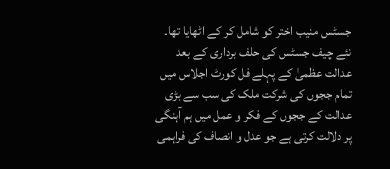جسٹس منیب اختر کو شامل کر کے اٹھایا تھا۔ نئے چیف جسٹس کی حلف برداری کے بعد عدالت عظمیٰ کے پہلے فل کورٹ اجلاس میں تمام ججوں کی شرکت ملک کی سب سے بڑی عدالت کے ججوں کے فکر و عمل میں ہم آہنگی پر دلالت کرتی ہے جو عدل و انصاف کی فراہمی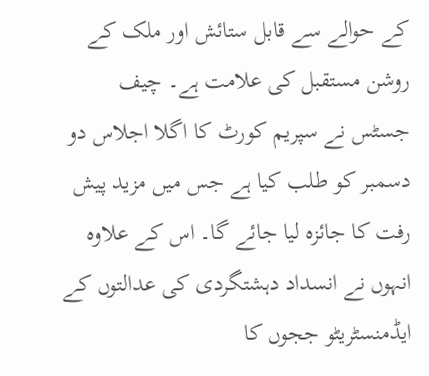کے حوالے سے قابل ستائش اور ملک کے روشن مستقبل کی علامت ہے۔ چیف جسٹس نے سپریم کورٹ کا اگلا اجلاس دو دسمبر کو طلب کیا ہے جس میں مزید پیش رفت کا جائزہ لیا جائے گا۔ اس کے علاوہ انہوں نے انسداد دہشتگردی کی عدالتوں کے ایڈمنسٹریٹو ججوں کا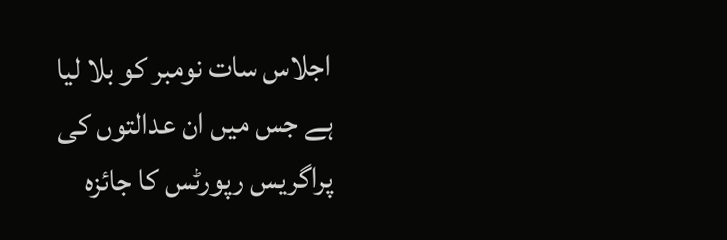اجلاس سات نومبر کو بلا لیا ہے جس میں ان عدالتوں کی پراگریس رپورٹس کا جائزہ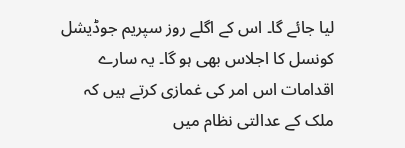لیا جائے گا۔ اس کے اگلے روز سپریم جوڈیشل کونسل کا اجلاس بھی ہو گا۔ یہ سارے اقدامات اس امر کی غمازی کرتے ہیں کہ ملک کے عدالتی نظام میں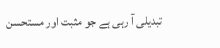تبدیلی آ رہی ہے جو مثبت اور مستحسن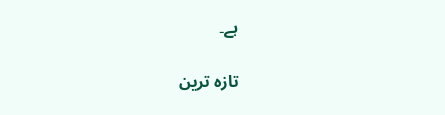ہے۔

تازہ ترین